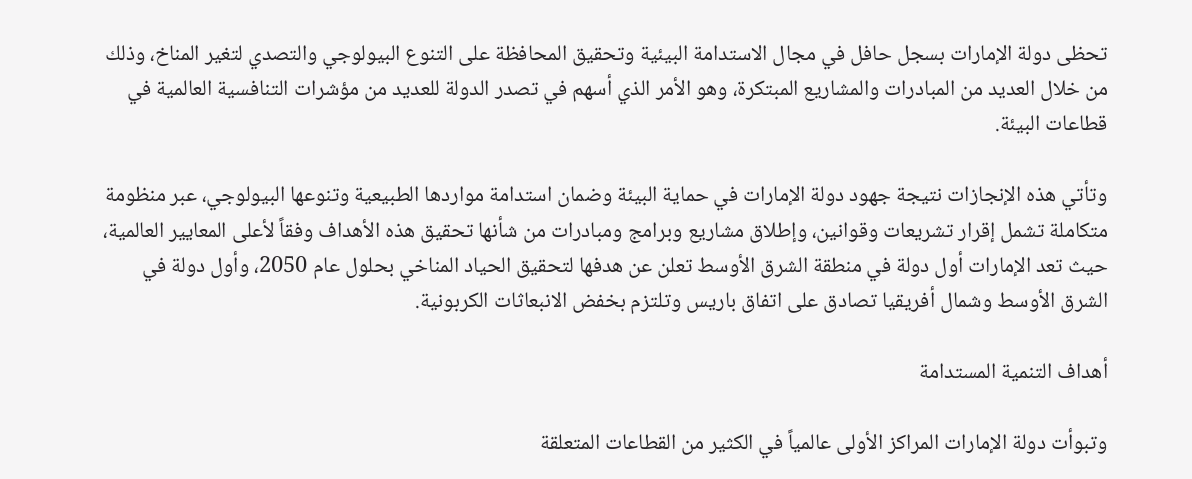تحظى دولة الإمارات بسجل حافل في مجال الاستدامة البيئية وتحقيق المحافظة على التنوع البيولوجي والتصدي لتغير المناخ، وذلك من خلال العديد من المبادرات والمشاريع المبتكرة، وهو الأمر الذي أسهم في تصدر الدولة للعديد من مؤشرات التنافسية العالمية في قطاعات البيئة.

وتأتي هذه الإنجازات نتيجة جهود دولة الإمارات في حماية البيئة وضمان استدامة مواردها الطبيعية وتنوعها البيولوجي، عبر منظومة متكاملة تشمل إقرار تشريعات وقوانين، وإطلاق مشاريع وبرامج ومبادرات من شأنها تحقيق هذه الأهداف وفقاً لأعلى المعايير العالمية، حيث تعد الإمارات أول دولة في منطقة الشرق الأوسط تعلن عن هدفها لتحقيق الحياد المناخي بحلول عام 2050، وأول دولة في الشرق الأوسط وشمال أفريقيا تصادق على اتفاق باريس وتلتزم بخفض الانبعاثات الكربونية.

أهداف التنمية المستدامة

وتبوأت دولة الإمارات المراكز الأولى عالمياً في الكثير من القطاعات المتعلقة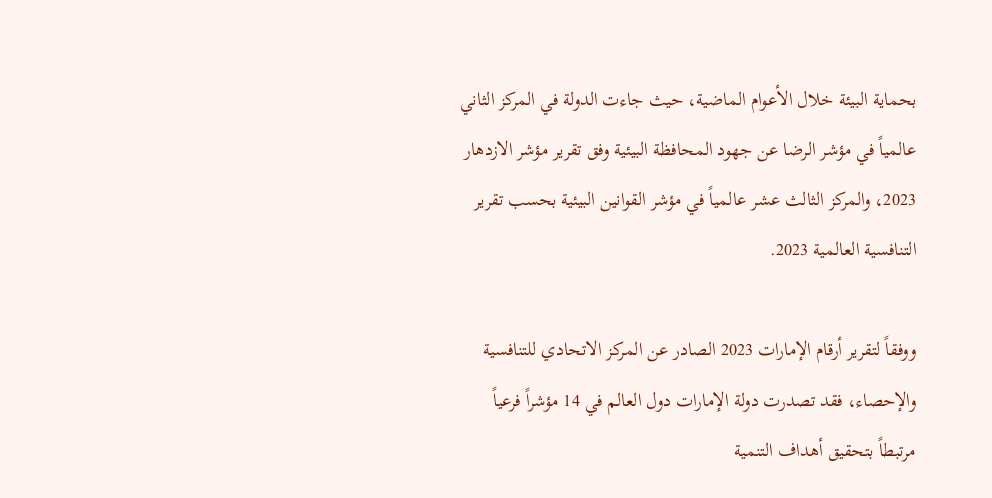بحماية البيئة خلال الأعوام الماضية، حيث جاءت الدولة في المركز الثاني عالمياً في مؤشر الرضا عن جهود المحافظة البيئية وفق تقرير مؤشر الازدهار 2023، والمركز الثالث عشر عالمياً في مؤشر القوانين البيئية بحسب تقرير التنافسية العالمية 2023.

ووفقاً لتقرير أرقام الإمارات 2023 الصادر عن المركز الاتحادي للتنافسية والإحصاء، فقد تصدرت دولة الإمارات دول العالم في 14 مؤشراً فرعياً مرتبطاً بتحقيق أهداف التنمية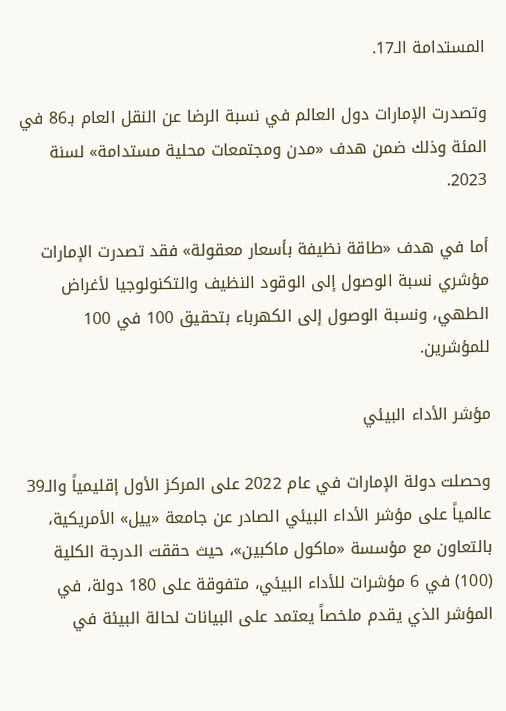المستدامة الـ17.

وتصدرت الإمارات دول العالم في نسبة الرضا عن النقل العام بـ86 في المئة وذلك ضمن هدف «مدن ومجتمعات محلية مستدامة» لسنة 2023.

أما في هدف «طاقة نظيفة بأسعار معقولة» فقد تصدرت الإمارات مؤشري نسبة الوصول إلى الوقود النظيف والتكنولوجيا لأغراض الطهي، ونسبة الوصول إلى الكهرباء بتحقيق 100 في 100 للمؤشرين.

مؤشر الأداء البيئي

وحصلت دولة الإمارات في عام 2022 على المركز الأول إقليمياً والـ39 عالمياً على مؤشر الأداء البيئي الصادر عن جامعة «ييل» الأمريكية، بالتعاون مع مؤسسة «ماكول ماكبين»، حيث حققت الدرجة الكلية (100) في 6 مؤشرات للأداء البيئي، متفوقة على 180 دولة، في المؤشر الذي يقدم ملخصاً يعتمد على البيانات لحالة البيئة في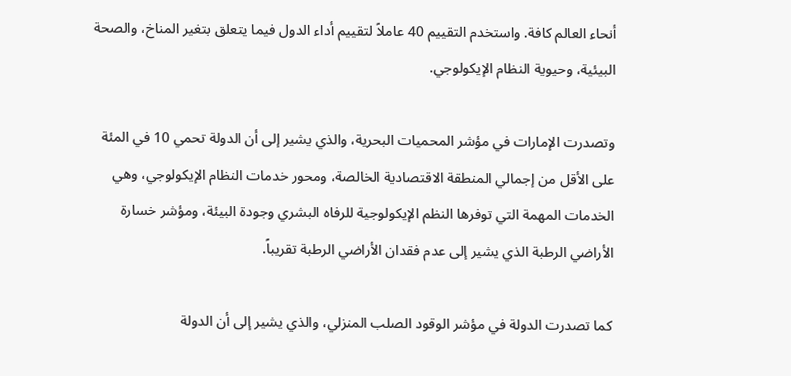أنحاء العالم كافة. واستخدم التقييم 40 عاملاً لتقييم أداء الدول فيما يتعلق بتغير المناخ، والصحة البيئية، وحيوية النظام الإيكولوجي.

وتصدرت الإمارات في مؤشر المحميات البحرية، والذي يشير إلى أن الدولة تحمي 10 في المئة على الأقل من إجمالي المنطقة الاقتصادية الخالصة، ومحور خدمات النظام الإيكولوجي، وهي الخدمات المهمة التي توفرها النظم الإيكولوجية للرفاه البشري وجودة البيئة، ومؤشر خسارة الأراضي الرطبة الذي يشير إلى عدم فقدان الأراضي الرطبة تقريباً.

كما تصدرت الدولة في مؤشر الوقود الصلب المنزلي، والذي يشير إلى أن الدولة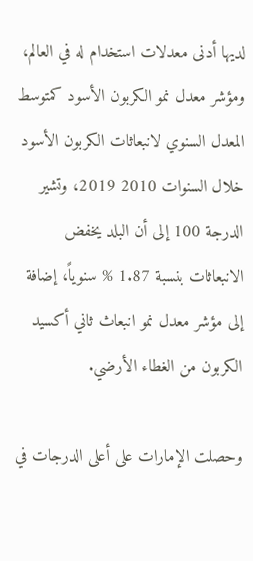لديها أدنى معدلات استخدام له في العالم، ومؤشر معدل نمو الكربون الأسود كمتوسط المعدل السنوي لانبعاثات الكربون الأسود خلال السنوات 2010 2019، وتشير الدرجة 100 إلى أن البلد يخفض الانبعاثات بنسبة 1.87 % سنوياً، إضافة إلى مؤشر معدل نمو انبعاث ثاني أكسيد الكربون من الغطاء الأرضي.

وحصلت الإمارات على أعلى الدرجات في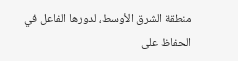منطقة الشرق الأوسط، لدورها الفاعل في الحفاظ على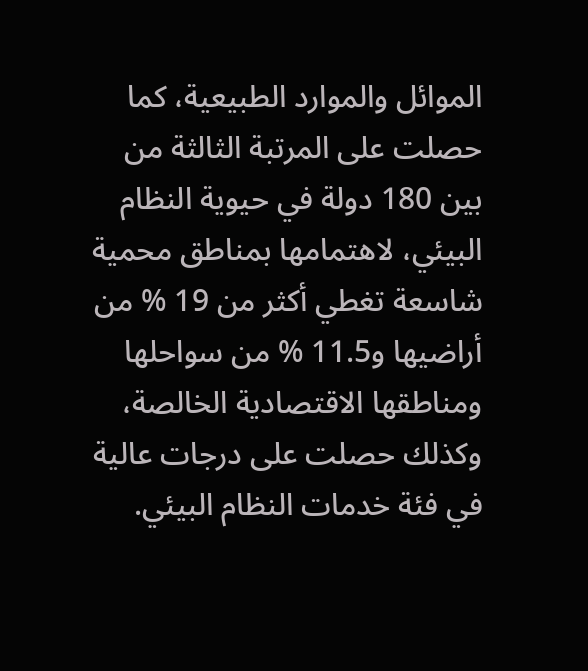الموائل والموارد الطبيعية، كما حصلت على المرتبة الثالثة من بين 180 دولة في حيوية النظام البيئي، لاهتمامها بمناطق محمية شاسعة تغطي أكثر من 19 % من أراضيها و11.5 % من سواحلها ومناطقها الاقتصادية الخالصة، وكذلك حصلت على درجات عالية في فئة خدمات النظام البيئي.